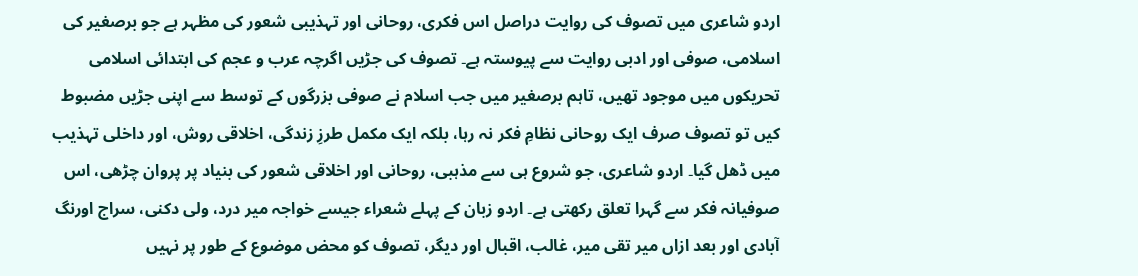اردو شاعری میں تصوف کی روایت دراصل اس فکری، روحانی اور تہذیبی شعور کی مظہر ہے جو برصغیر کی اسلامی، صوفی اور ادبی روایت سے پیوستہ ہے۔ تصوف کی جڑیں اگرچہ عرب و عجم کی ابتدائی اسلامی تحریکوں میں موجود تھیں، تاہم برصغیر میں جب اسلام نے صوفی بزرگوں کے توسط سے اپنی جڑیں مضبوط کیں تو تصوف صرف ایک روحانی نظامِ فکر نہ رہا، بلکہ ایک مکمل طرزِ زندگی، اخلاقی روش، اور داخلی تہذیب میں ڈھل گیا۔ اردو شاعری، جو شروع ہی سے مذہبی، روحانی اور اخلاقی شعور کی بنیاد پر پروان چڑھی، اس صوفیانہ فکر سے گہرا تعلق رکھتی ہے۔ اردو زبان کے پہلے شعراء جیسے خواجہ میر درد، ولی دکنی، سراج اورنگ آبادی اور بعد ازاں میر تقی میر، غالب، اقبال اور دیگر، تصوف کو محض موضوع کے طور پر نہیں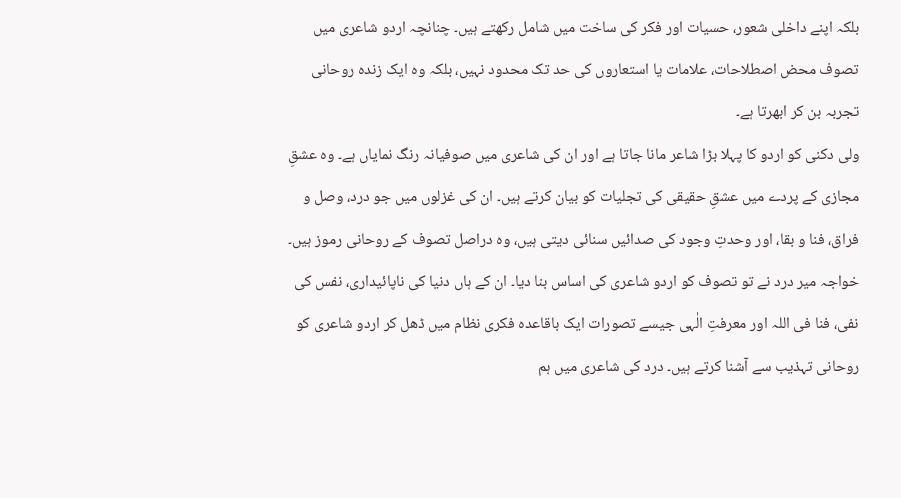بلکہ اپنے داخلی شعور، حسیات اور فکر کی ساخت میں شامل رکھتے ہیں۔ چنانچہ اردو شاعری میں تصوف محض اصطلاحات، علامات یا استعاروں کی حد تک محدود نہیں، بلکہ وہ ایک زندہ روحانی تجربہ بن کر ابھرتا ہے۔
ولی دکنی کو اردو کا پہلا بڑا شاعر مانا جاتا ہے اور ان کی شاعری میں صوفیانہ رنگ نمایاں ہے۔ وہ عشقِ مجازی کے پردے میں عشقِ حقیقی کی تجلیات کو بیان کرتے ہیں۔ ان کی غزلوں میں جو درد، وصل و فراق، فنا و بقا، اور وحدتِ وجود کی صدائیں سنائی دیتی ہیں، وہ دراصل تصوف کے روحانی رموز ہیں۔ خواجہ میر درد نے تو تصوف کو اردو شاعری کی اساس بنا دیا۔ ان کے ہاں دنیا کی ناپائیداری، نفس کی نفی، فنا فی اللہ اور معرفتِ الٰہی جیسے تصورات ایک باقاعدہ فکری نظام میں ڈھل کر اردو شاعری کو روحانی تہذیب سے آشنا کرتے ہیں۔ درد کی شاعری میں ہم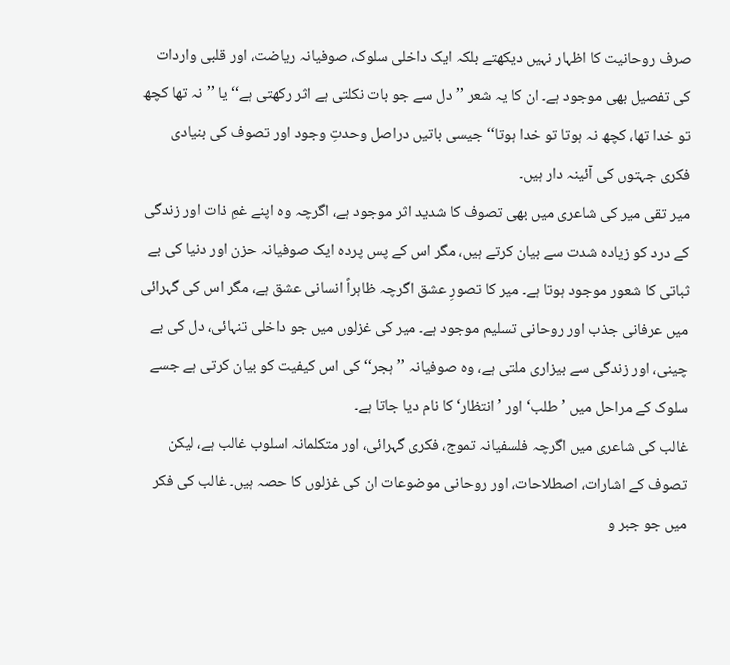صرف روحانیت کا اظہار نہیں دیکھتے بلکہ ایک داخلی سلوک، صوفیانہ ریاضت، اور قلبی واردات کی تفصیل بھی موجود ہے۔ ان کا یہ شعر ’’دل سے جو بات نکلتی ہے اثر رکھتی ہے‘‘ یا ’’نہ تھا کچھ تو خدا تھا، کچھ نہ ہوتا تو خدا ہوتا‘‘ جیسی باتیں دراصل وحدتِ وجود اور تصوف کی بنیادی فکری جہتوں کی آئینہ دار ہیں۔
میر تقی میر کی شاعری میں بھی تصوف کا شدید اثر موجود ہے، اگرچہ وہ اپنے غمِ ذات اور زندگی کے درد کو زیادہ شدت سے بیان کرتے ہیں، مگر اس کے پس پردہ ایک صوفیانہ حزن اور دنیا کی بے ثباتی کا شعور موجود ہوتا ہے۔ میر کا تصورِ عشق اگرچہ ظاہراً انسانی عشق ہے، مگر اس کی گہرائی میں عرفانی جذب اور روحانی تسلیم موجود ہے۔ میر کی غزلوں میں جو داخلی تنہائی، دل کی بے چینی، اور زندگی سے بیزاری ملتی ہے، وہ صوفیانہ ’’ہجر‘‘ کی اس کیفیت کو بیان کرتی ہے جسے سلوک کے مراحل میں ’طلب‘ اور ’انتظار‘ کا نام دیا جاتا ہے۔
غالب کی شاعری میں اگرچہ فلسفیانہ تموج، فکری گہرائی، اور متکلمانہ اسلوب غالب ہے، لیکن تصوف کے اشارات، اصطلاحات، اور روحانی موضوعات ان کی غزلوں کا حصہ ہیں۔ غالب کی فکر میں جو جبر و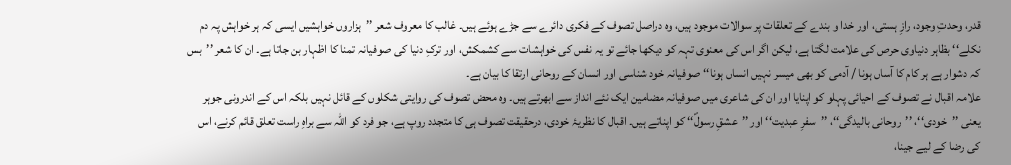قدر، وحدتِ وجود، رازِ ہستی، اور خدا و بندے کے تعلقات پر سوالات موجود ہیں، وہ دراصل تصوف کے فکری دائرے سے جڑے ہوئے ہیں۔ غالب کا معروف شعر ’’ہزاروں خواہشیں ایسی کہ ہر خواہش پہ دم نکلے‘‘ بظاہر دنیاوی حرص کی علامت لگتا ہے، لیکن اگر اس کی معنوی تہہ کو دیکھا جائے تو یہ نفس کی خواہشات سے کشمکش، اور ترکِ دنیا کی صوفیانہ تمنا کا اظہار بن جاتا ہے۔ ان کا شعر ’’بس کہ دشوار ہے ہر کام کا آساں ہونا / آدمی کو بھی میسر نہیں انساں ہونا‘‘ صوفیانہ خود شناسی اور انسان کے روحانی ارتقا کا بیان ہے۔
علامہ اقبال نے تصوف کے احیائی پہلو کو اپنایا اور ان کی شاعری میں صوفیانہ مضامین ایک نئے انداز سے ابھرتے ہیں۔ وہ محض تصوف کی روایتی شکلوں کے قائل نہیں بلکہ اس کے اندرونی جوہر یعنی ’’خودی‘‘، ’’روحانی بالیدگی‘‘، ’’سفرِ عبدیت‘‘ اور ’’عشقِ رسولؐ‘‘ کو اپناتے ہیں۔ اقبال کا نظریۂ خودی، درحقیقت تصوف ہی کا متجدد روپ ہے، جو فرد کو اللہ سے براہِ راست تعلق قائم کرنے، اس کی رضا کے لیے جینا،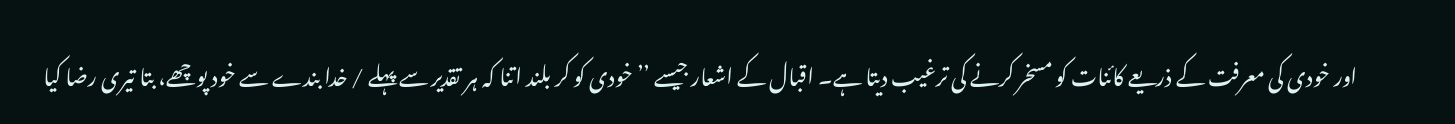اور خودی کی معرفت کے ذریعے کائنات کو مسخر کرنے کی ترغیب دیتا ہے۔ اقبال کے اشعار جیسے ’’خودی کو کر بلند اتنا کہ ہر تقدیر سے پہلے / خدا بندے سے خود پوچھے، بتا تیری رضا کیا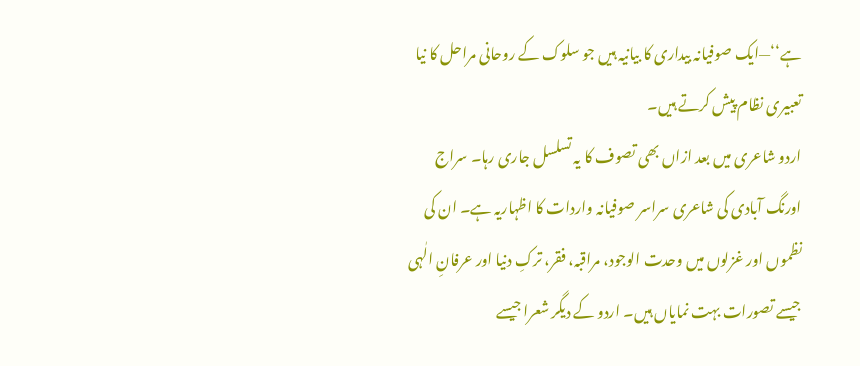ہے‘‘—ایک صوفیانہ بیداری کا بیانیہ ہیں جو سلوک کے روحانی مراحل کا نیا تعبیری نظام پیش کرتے ہیں۔
اردو شاعری میں بعد ازاں بھی تصوف کا یہ تسلسل جاری رہا۔ سراج اورنگ آبادی کی شاعری سراسر صوفیانہ واردات کا اظہاریہ ہے۔ ان کی نظموں اور غزلوں میں وحدت الوجود، مراقبہ، فقر، ترکِ دنیا اور عرفانِ الٰہی جیسے تصورات بہت نمایاں ہیں۔ اردو کے دیگر شعرا جیسے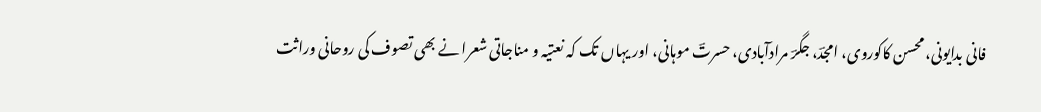فانی بدایونی، محسن کاکوروی، امجدؔ، جگرؔ مرادآبادی، حسرتؔ موہانی، اور یہاں تک کہ نعتیہ و مناجاتی شعرا نے بھی تصوف کی روحانی وراثت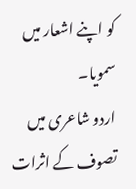کو اپنے اشعار میں سمویا۔
اردو شاعری میں تصوف کے اثرات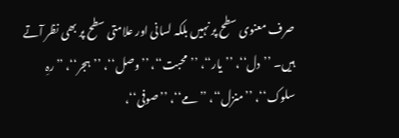صرف معنوی سطح پر نہیں بلکہ لسانی اور علامتی سطح پر بھی نظر آتے ہیں۔ ’’دل‘‘، ’’یار‘‘، ’’محبت‘‘، ’’وصل‘‘، ’’ہجر‘‘، ’’رہِ سلوک‘‘، ’’منزل‘‘، ’’مے‘‘، ’’صوفی‘‘،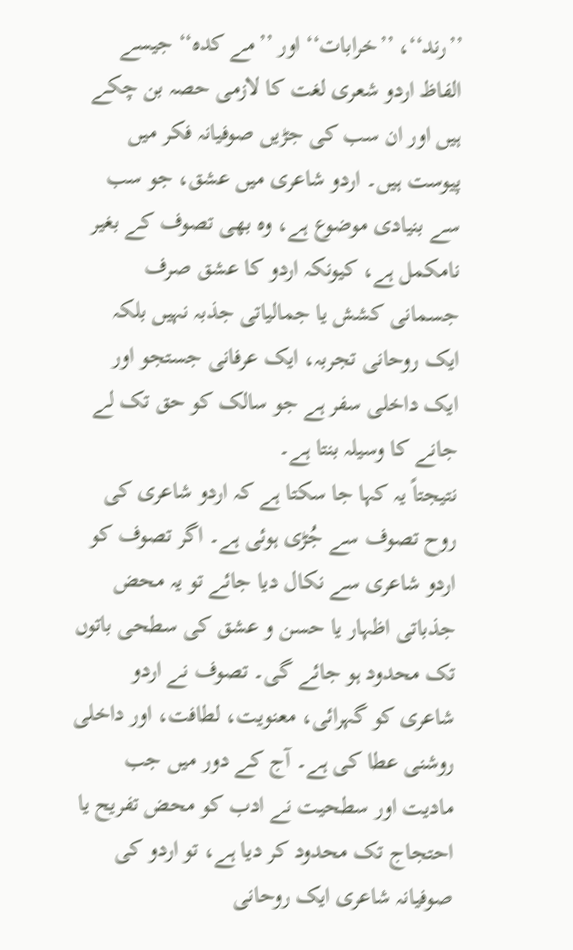’’رند‘‘، ’’خرابات‘‘ اور ’’مے کدہ‘‘ جیسے الفاظ اردو شعری لغت کا لازمی حصہ بن چکے ہیں اور ان سب کی جڑیں صوفیانہ فکر میں پیوست ہیں۔ اردو شاعری میں عشق، جو سب سے بنیادی موضوع ہے، وہ بھی تصوف کے بغیر نامکمل ہے، کیونکہ اردو کا عشق صرف جسمانی کشش یا جمالیاتی جذبہ نہیں بلکہ ایک روحانی تجربہ، ایک عرفانی جستجو اور ایک داخلی سفر ہے جو سالک کو حق تک لے جانے کا وسیلہ بنتا ہے۔
نتیجتاً یہ کہا جا سکتا ہے کہ اردو شاعری کی روح تصوف سے جُڑی ہوئی ہے۔ اگر تصوف کو اردو شاعری سے نکال دیا جائے تو یہ محض جذباتی اظہار یا حسن و عشق کی سطحی باتوں تک محدود ہو جائے گی۔ تصوف نے اردو شاعری کو گہرائی، معنویت، لطافت، اور داخلی روشنی عطا کی ہے۔ آج کے دور میں جب مادیت اور سطحیت نے ادب کو محض تفریح یا احتجاج تک محدود کر دیا ہے، تو اردو کی صوفیانہ شاعری ایک روحانی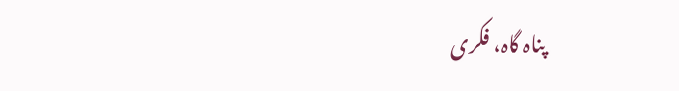پناہ گاہ، فکری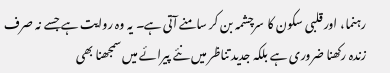رہنما، اور قلبی سکون کا سرچشمہ بن کر سامنے آتی ہے۔ یہ وہ روایت ہے جسے نہ صرف زندہ رکھنا ضروری ہے بلکہ جدید تناظر میں نئے پیرائے میں سمجھنا بھی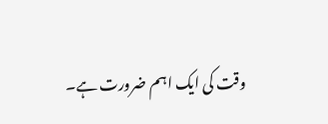وقت کی ایک اہم ضرورت ہے۔